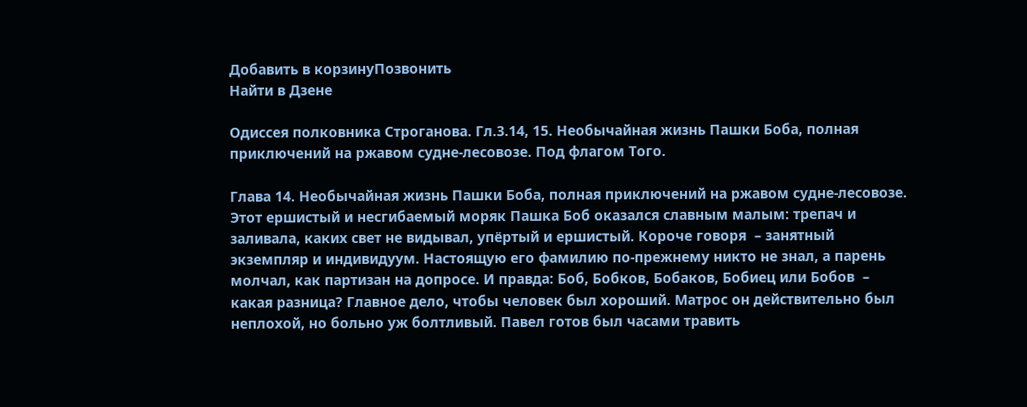Добавить в корзинуПозвонить
Найти в Дзене

Одиссея полковника Строганова. Гл.3.14, 15. Необычайная жизнь Пашки Боба, полная приключений на ржавом судне-лесовозе. Под флагом Того.

Глава 14. Необычайная жизнь Пашки Боба, полная приключений на ржавом судне-лесовозе. Этот ершистый и несгибаемый моряк Пашка Боб оказался славным малым: трепач и заливала, каких свет не видывал, упёртый и ершистый. Короче говоря  – занятный экземпляр и индивидуум. Настоящую его фамилию по-прежнему никто не знал, а парень молчал, как партизан на допросе. И правда: Боб, Бобков, Бобаков, Бобиец или Бобов  – какая разница? Главное дело, чтобы человек был хороший. Матрос он действительно был неплохой, но больно уж болтливый. Павел готов был часами травить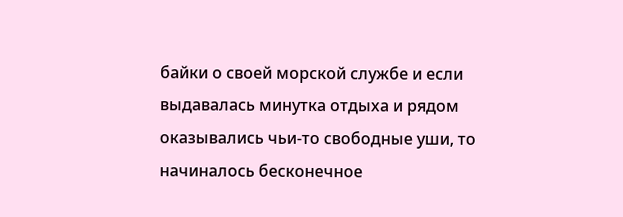байки о своей морской службе и если выдавалась минутка отдыха и рядом оказывались чьи-то свободные уши, то начиналось бесконечное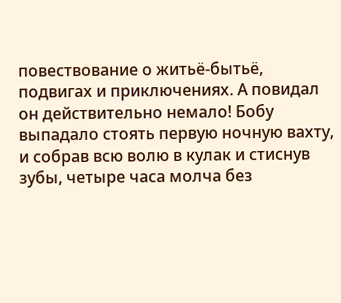повествование о житьё-бытьё, подвигах и приключениях. А повидал он действительно немало! Бобу выпадало стоять первую ночную вахту, и собрав всю волю в кулак и стиснув зубы, четыре часа молча без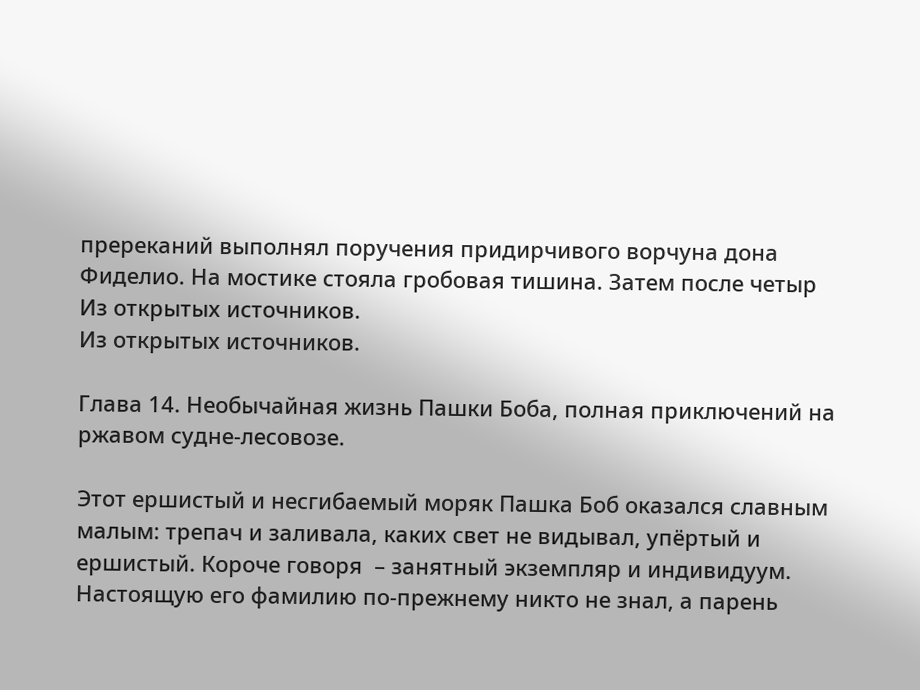пререканий выполнял поручения придирчивого ворчуна дона Фиделио. На мостике стояла гробовая тишина. Затем после четыр
Из открытых источников.
Из открытых источников.

Глава 14. Необычайная жизнь Пашки Боба, полная приключений на ржавом судне-лесовозе.

Этот ершистый и несгибаемый моряк Пашка Боб оказался славным малым: трепач и заливала, каких свет не видывал, упёртый и ершистый. Короче говоря  – занятный экземпляр и индивидуум. Настоящую его фамилию по-прежнему никто не знал, а парень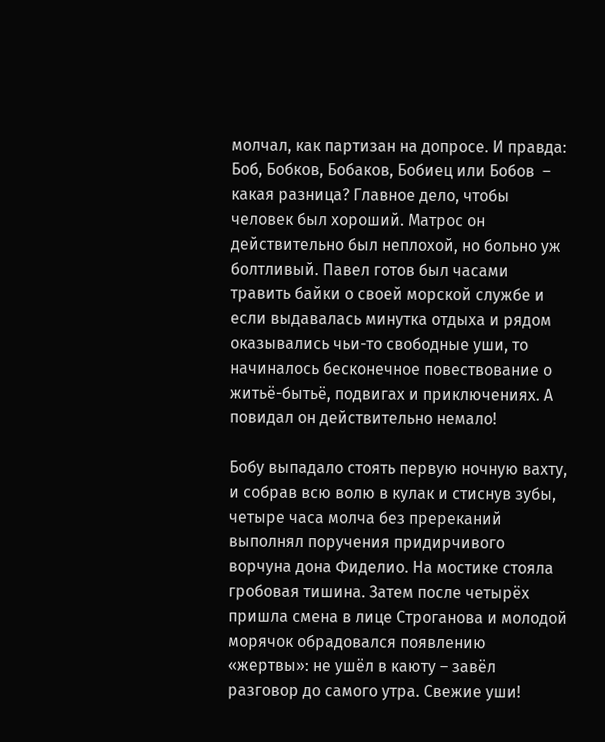молчал, как партизан на допросе. И правда: Боб, Бобков, Бобаков, Бобиец или Бобов  – какая разница? Главное дело, чтобы человек был хороший. Матрос он действительно был неплохой, но больно уж болтливый. Павел готов был часами травить байки о своей морской службе и если выдавалась минутка отдыха и рядом оказывались чьи-то свободные уши, то начиналось бесконечное повествование о житьё-бытьё, подвигах и приключениях. А повидал он действительно немало!

Бобу выпадало стоять первую ночную вахту, и собрав всю волю в кулак и стиснув зубы, четыре часа молча без пререканий выполнял поручения придирчивого ворчуна дона Фиделио. На мостике стояла гробовая тишина. Затем после четырёх пришла смена в лице Строганова и молодой морячок обрадовался появлению «жертвы»: не ушёл в каюту – завёл разговор до самого утра. Свежие уши!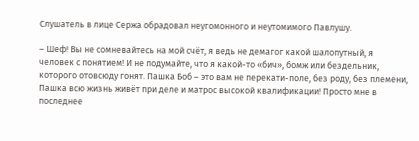Слушатель в лице Сержа обрадовал неугомонного и неутомимого Павлушу.

– Шеф! Вы не сомневайтесь на мой счёт, я ведь не демагог какой шалопутный, я человек с понятием! И не подумайте, что я какой-то «бич», бомж или бездельник, которого отовсюду гонят. Пашка Боб – это вам не перекати-поле, без роду, без племени, Пашка всю жизнь живёт при деле и матрос высокой квалификации! Просто мне в последнее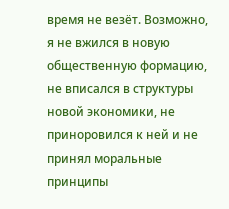время не везёт. Возможно, я не вжился в новую общественную формацию, не вписался в структуры новой экономики, не приноровился к ней и не принял моральные принципы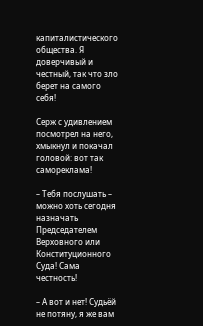капиталистического общества. Я доверчивый и честный, так что зло берет на самого себя!

Серж с удивлением посмотрел на него, хмыкнул и покачал головой: вот так самореклама!

– Тебя послушать – можно хоть сегодня назначать Председателем Верховного или Конституционного Суда! Сама честность!

– А вот и нет! Судьёй не потяну, я же вам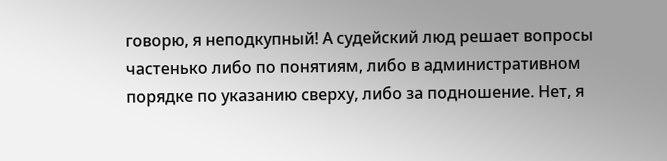говорю, я неподкупный! А судейский люд решает вопросы частенько либо по понятиям, либо в административном порядке по указанию сверху, либо за подношение. Нет, я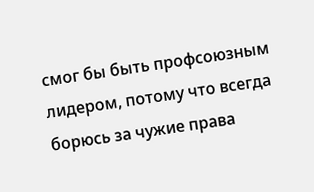смог бы быть профсоюзным лидером, потому что всегда борюсь за чужие права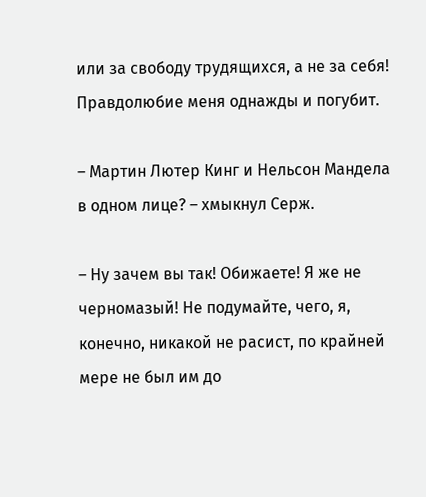или за свободу трудящихся, а не за себя! Правдолюбие меня однажды и погубит.

– Мартин Лютер Кинг и Нельсон Мандела в одном лице? – хмыкнул Серж.

– Ну зачем вы так! Обижаете! Я же не черномазый! Не подумайте, чего, я, конечно, никакой не расист, по крайней мере не был им до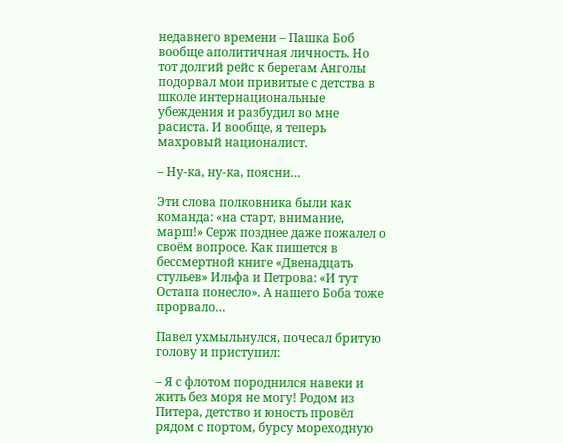недавнего времени – Пашка Боб вообще аполитичная личность. Но тот долгий рейс к берегам Анголы подорвал мои привитые с детства в школе интернациональные убеждения и разбудил во мне расиста. И вообще, я теперь махровый националист.

– Ну-ка, ну-ка, поясни…

Эти слова полковника были как команда: «на старт, внимание, марш!» Серж позднее даже пожалел о своём вопросе. Как пишется в бессмертной книге «Двенадцать стульев» Ильфа и Петрова: «И тут Остапа понесло». А нашего Боба тоже прорвало…

Павел ухмыльнулся, почесал бритую голову и приступил:

– Я с флотом породнился навеки и жить без моря не могу! Родом из Питера, детство и юность провёл рядом с портом, бурсу мореходную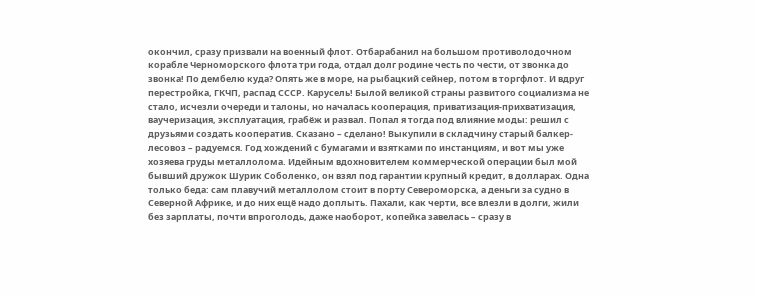окончил, сразу призвали на военный флот. Отбарабанил на большом противолодочном корабле Черноморского флота три года, отдал долг родине честь по чести, от звонка до звонка! По дембелю куда? Опять же в море, на рыбацкий сейнер, потом в торгфлот. И вдруг перестройка, ГКЧП, распад СССР. Карусель! Былой великой страны развитого социализма не стало, исчезли очереди и талоны, но началась кооперация, приватизация-прихватизация, ваучеризация, эксплуатация, грабёж и развал. Попал я тогда под влияние моды: решил с друзьями создать кооператив. Сказано – сделано! Выкупили в складчину старый балкер-лесовоз – радуемся. Год хождений с бумагами и взятками по инстанциям, и вот мы уже хозяева груды металлолома. Идейным вдохновителем коммерческой операции был мой бывший дружок Шурик Соболенко, он взял под гарантии крупный кредит, в долларах. Одна только беда: сам плавучий металлолом стоит в порту Североморска, а деньги за судно в Северной Африке, и до них ещё надо доплыть. Пахали, как черти, все влезли в долги, жили без зарплаты, почти впроголодь, даже наоборот, копейка завелась – сразу в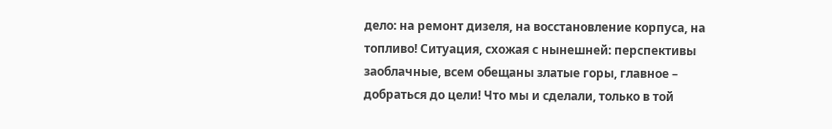дело: на ремонт дизеля, на восстановление корпуса, на топливо! Ситуация, схожая с нынешней: перспективы заоблачные, всем обещаны златые горы, главное – добраться до цели! Что мы и сделали, только в той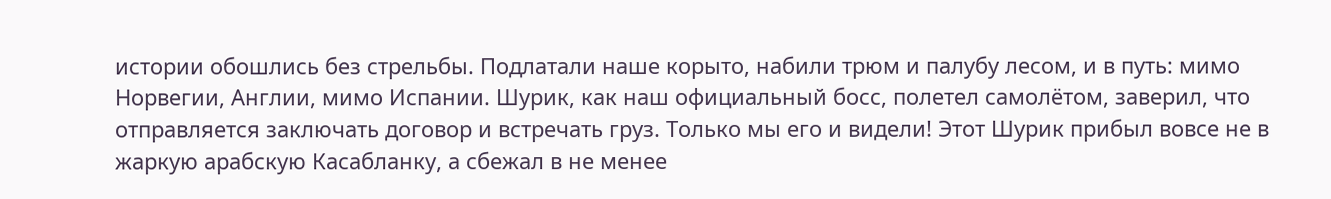истории обошлись без стрельбы. Подлатали наше корыто, набили трюм и палубу лесом, и в путь: мимо Норвегии, Англии, мимо Испании. Шурик, как наш официальный босс, полетел самолётом, заверил, что отправляется заключать договор и встречать груз. Только мы его и видели! Этот Шурик прибыл вовсе не в жаркую арабскую Касабланку, а сбежал в не менее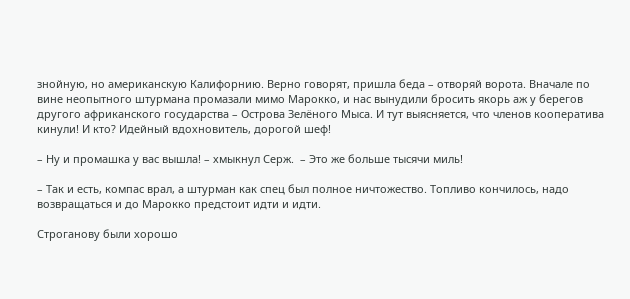знойную, но американскую Калифорнию. Верно говорят, пришла беда – отворяй ворота. Вначале по вине неопытного штурмана промазали мимо Марокко, и нас вынудили бросить якорь аж у берегов другого африканского государства – Острова Зелёного Мыса. И тут выясняется, что членов кооператива кинули! И кто? Идейный вдохновитель, дорогой шеф!

– Ну и промашка у вас вышла! – хмыкнул Серж.  – Это же больше тысячи миль!

– Так и есть, компас врал, а штурман как спец был полное ничтожество. Топливо кончилось, надо возвращаться и до Марокко предстоит идти и идти.

Строганову были хорошо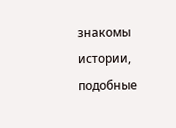знакомы истории, подобные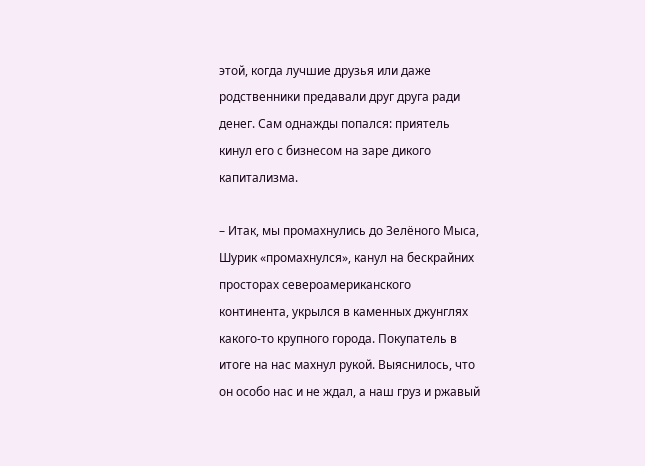этой, когда лучшие друзья или даже родственники предавали друг друга ради денег. Сам однажды попался: приятель кинул его с бизнесом на заре дикого капитализма.

– Итак, мы промахнулись до Зелёного Мыса, Шурик «промахнулся», канул на бескрайних просторах североамериканского континента, укрылся в каменных джунглях какого-то крупного города. Покупатель в итоге на нас махнул рукой. Выяснилось, что он особо нас и не ждал, а наш груз и ржавый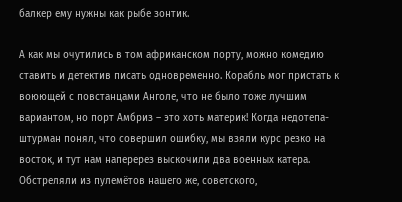балкер ему нужны как рыбе зонтик.

А как мы очутились в том африканском порту, можно комедию ставить и детектив писать одновременно. Корабль мог пристать к воюющей с повстанцами Анголе, что не было тоже лучшим вариантом, но порт Амбриз – это хоть материк! Когда недотепа-штурман понял, что совершил ошибку, мы взяли курс резко на восток, и тут нам наперерез выскочили два военных катера. Обстреляли из пулемётов нашего же, советского,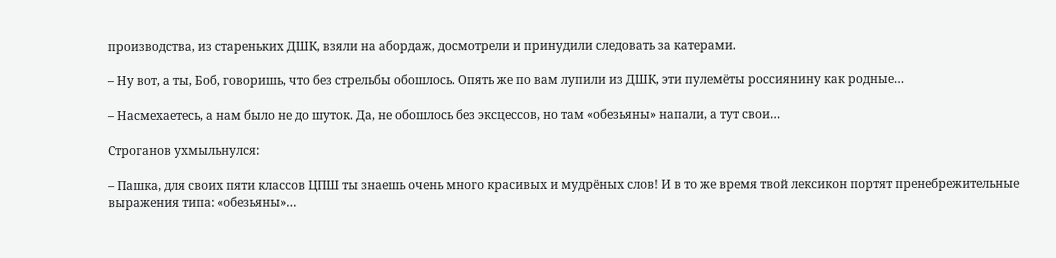производства, из стареньких ДШК, взяли на абордаж, досмотрели и принудили следовать за катерами.

– Ну вот, а ты, Боб, говоришь, что без стрельбы обошлось. Опять же по вам лупили из ДШК, эти пулемёты россиянину как родные…

– Насмехаетесь, а нам было не до шуток. Да, не обошлось без эксцессов, но там «обезьяны» напали, а тут свои…

Строганов ухмыльнулся:

– Пашка, для своих пяти классов ЦПШ ты знаешь очень много красивых и мудрёных слов! И в то же время твой лексикон портят пренебрежительные выражения типа: «обезьяны»…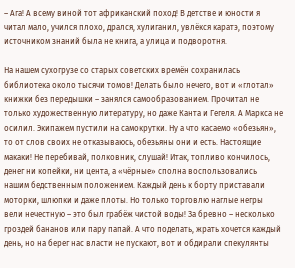– Ага! А всему виной тот африканский поход! В детстве и юности я читал мало, учился плохо, дрался, хулиганил, увлёкся каратэ, поэтому источником знаний была не книга, а улица и подворотня.

На нашем сухогрузе со старых советских времён сохранилась библиотека около тысячи томов! Делать было нечего, вот и «глотал» книжки без передышки – занялся самообразованием. Прочитал не только художественную литературу, но даже Канта и Гегеля. А Маркса не осилил. Экипажем пустили на самокрутки. Ну а что касаемо «обезьян», то от слов своих не отказываюсь, обезьяны они и есть. Настоящие макаки! Не перебивай, полковник, слушай! Итак, топливо кончилось, денег ни копейки, ни цента, а «чёрные» сполна воспользовались нашим бедственным положением. Каждый день к борту приставали моторки, шлюпки и даже плоты. Но только торговлю наглые негры вели нечестную – это был грабёж чистой воды! За бревно – несколько гроздей бананов или пару папай. А что поделать, жрать хочется каждый день, но на берег нас власти не пускают, вот и обдирали спекулянты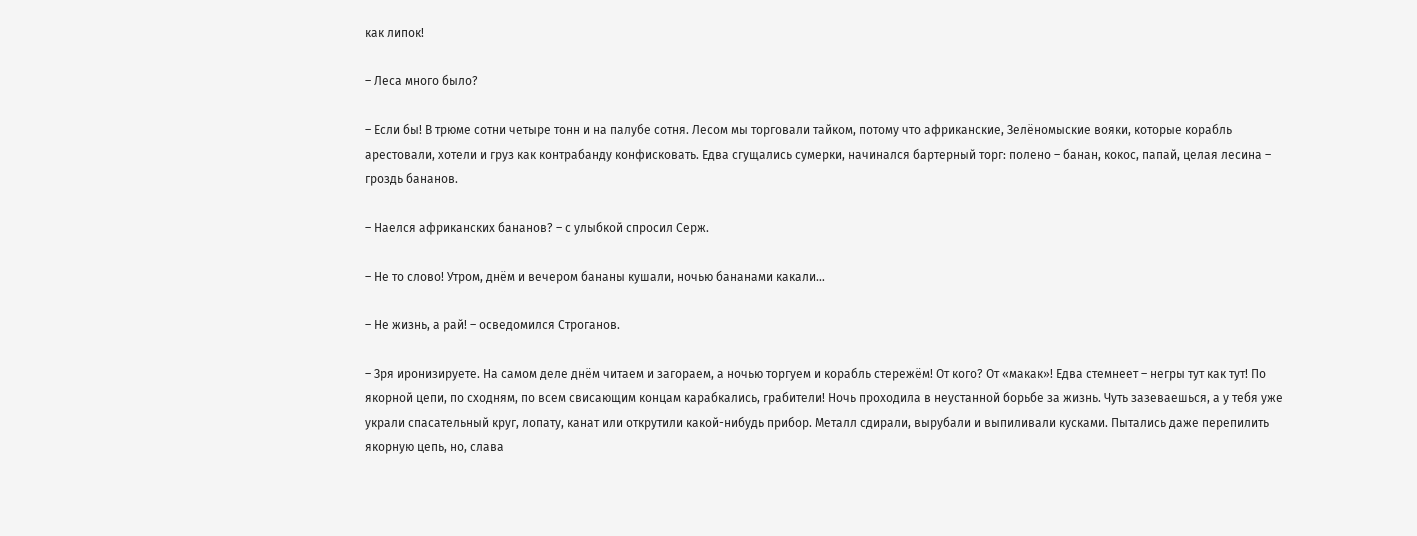как липок!

– Леса много было?

– Если бы! В трюме сотни четыре тонн и на палубе сотня. Лесом мы торговали тайком, потому что африканские, Зелёномыские вояки, которые корабль арестовали, хотели и груз как контрабанду конфисковать. Едва сгущались сумерки, начинался бартерный торг: полено – банан, кокос, папай, целая лесина – гроздь бананов.

– Наелся африканских бананов? – с улыбкой спросил Серж.

– Не то слово! Утром, днём и вечером бананы кушали, ночью бананами какали…

– Не жизнь, а рай! – осведомился Строганов.

– Зря иронизируете. На самом деле днём читаем и загораем, а ночью торгуем и корабль стережём! От кого? От «макак»! Едва стемнеет – негры тут как тут! По якорной цепи, по сходням, по всем свисающим концам карабкались, грабители! Ночь проходила в неустанной борьбе за жизнь. Чуть зазеваешься, а у тебя уже украли спасательный круг, лопату, канат или открутили какой-нибудь прибор. Металл сдирали, вырубали и выпиливали кусками. Пытались даже перепилить якорную цепь, но, слава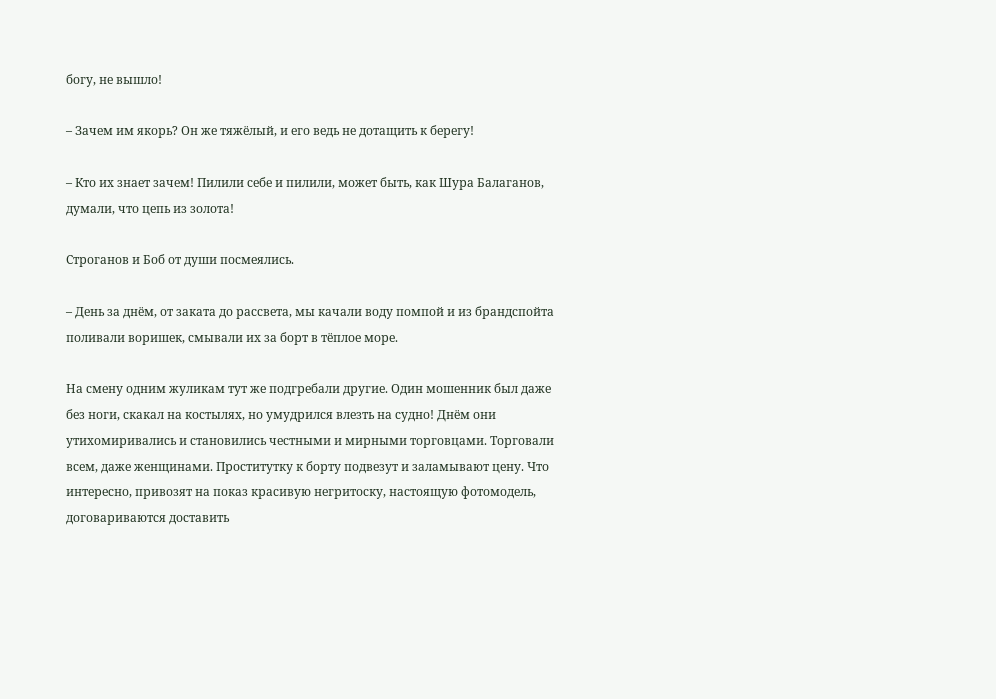богу, не вышло!

– Зачем им якорь? Он же тяжёлый, и его ведь не дотащить к берегу!

– Кто их знает зачем! Пилили себе и пилили, может быть, как Шура Балаганов, думали, что цепь из золота!

Строганов и Боб от души посмеялись.

– День за днём, от заката до рассвета, мы качали воду помпой и из брандспойта поливали воришек, смывали их за борт в тёплое море.

На смену одним жуликам тут же подгребали другие. Один мошенник был даже без ноги, скакал на костылях, но умудрился влезть на судно! Днём они утихомиривались и становились честными и мирными торговцами. Торговали всем, даже женщинами. Проститутку к борту подвезут и заламывают цену. Что интересно, привозят на показ красивую негритоску, настоящую фотомодель, договариваются доставить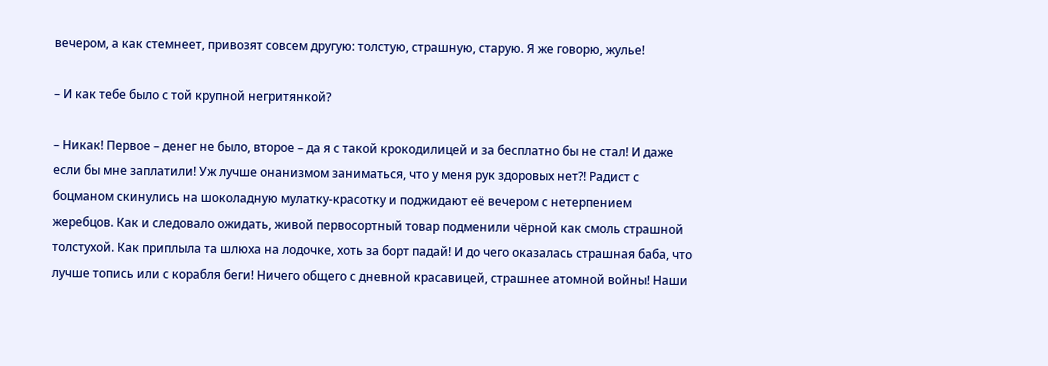вечером, а как стемнеет, привозят совсем другую: толстую, страшную, старую. Я же говорю, жулье!

– И как тебе было с той крупной негритянкой?

– Никак! Первое – денег не было, второе – да я с такой крокодилицей и за бесплатно бы не стал! И даже если бы мне заплатили! Уж лучше онанизмом заниматься, что у меня рук здоровых нет?! Радист с боцманом скинулись на шоколадную мулатку-красотку и поджидают её вечером с нетерпением жеребцов. Как и следовало ожидать, живой первосортный товар подменили чёрной как смоль страшной толстухой. Как приплыла та шлюха на лодочке, хоть за борт падай! И до чего оказалась страшная баба, что лучше топись или с корабля беги! Ничего общего с дневной красавицей, страшнее атомной войны! Наши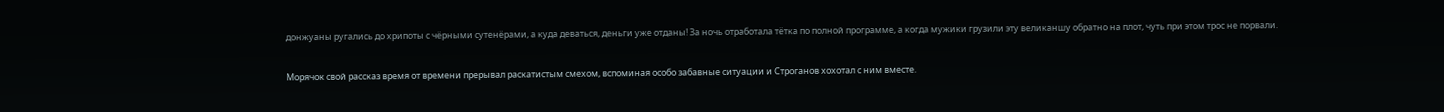донжуаны ругались до хрипоты с чёрными сутенёрами, а куда деваться, деньги уже отданы! За ночь отработала тётка по полной программе, а когда мужики грузили эту великаншу обратно на плот, чуть при этом трос не порвали.

Морячок свой рассказ время от времени прерывал раскатистым смехом, вспоминая особо забавные ситуации и Строганов хохотал с ним вместе.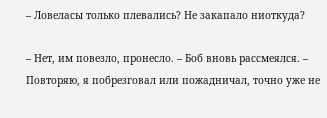– Ловеласы только плевались? Не закапало ниоткуда?

– Нет, им повезло, пронесло. – Боб вновь рассмеялся. – Повторяю, я побрезговал или пожадничал, точно уже не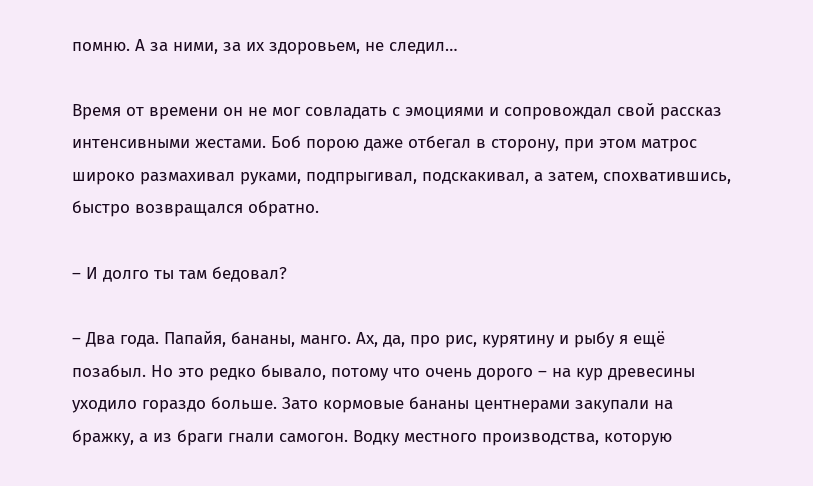помню. А за ними, за их здоровьем, не следил…

Время от времени он не мог совладать с эмоциями и сопровождал свой рассказ интенсивными жестами. Боб порою даже отбегал в сторону, при этом матрос широко размахивал руками, подпрыгивал, подскакивал, а затем, спохватившись, быстро возвращался обратно.

– И долго ты там бедовал?

– Два года. Папайя, бананы, манго. Ах, да, про рис, курятину и рыбу я ещё позабыл. Но это редко бывало, потому что очень дорого – на кур древесины уходило гораздо больше. Зато кормовые бананы центнерами закупали на бражку, а из браги гнали самогон. Водку местного производства, которую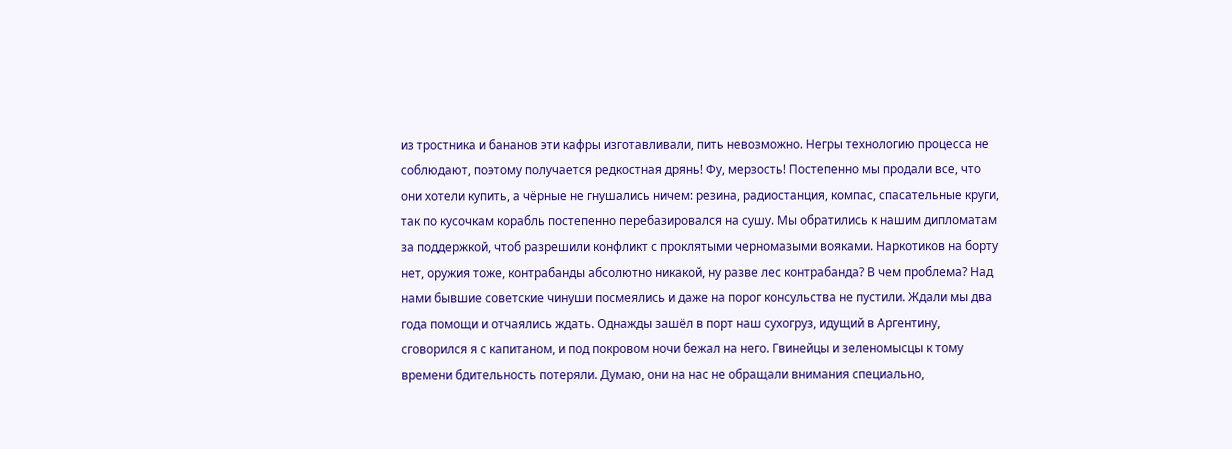из тростника и бананов эти кафры изготавливали, пить невозможно. Негры технологию процесса не соблюдают, поэтому получается редкостная дрянь! Фу, мерзость! Постепенно мы продали все, что они хотели купить, а чёрные не гнушались ничем: резина, радиостанция, компас, спасательные круги, так по кусочкам корабль постепенно перебазировался на сушу. Мы обратились к нашим дипломатам за поддержкой, чтоб разрешили конфликт с проклятыми черномазыми вояками. Наркотиков на борту нет, оружия тоже, контрабанды абсолютно никакой, ну разве лес контрабанда? В чем проблема? Над нами бывшие советские чинуши посмеялись и даже на порог консульства не пустили. Ждали мы два года помощи и отчаялись ждать. Однажды зашёл в порт наш сухогруз, идущий в Аргентину, сговорился я с капитаном, и под покровом ночи бежал на него. Гвинейцы и зеленомысцы к тому времени бдительность потеряли. Думаю, они на нас не обращали внимания специально,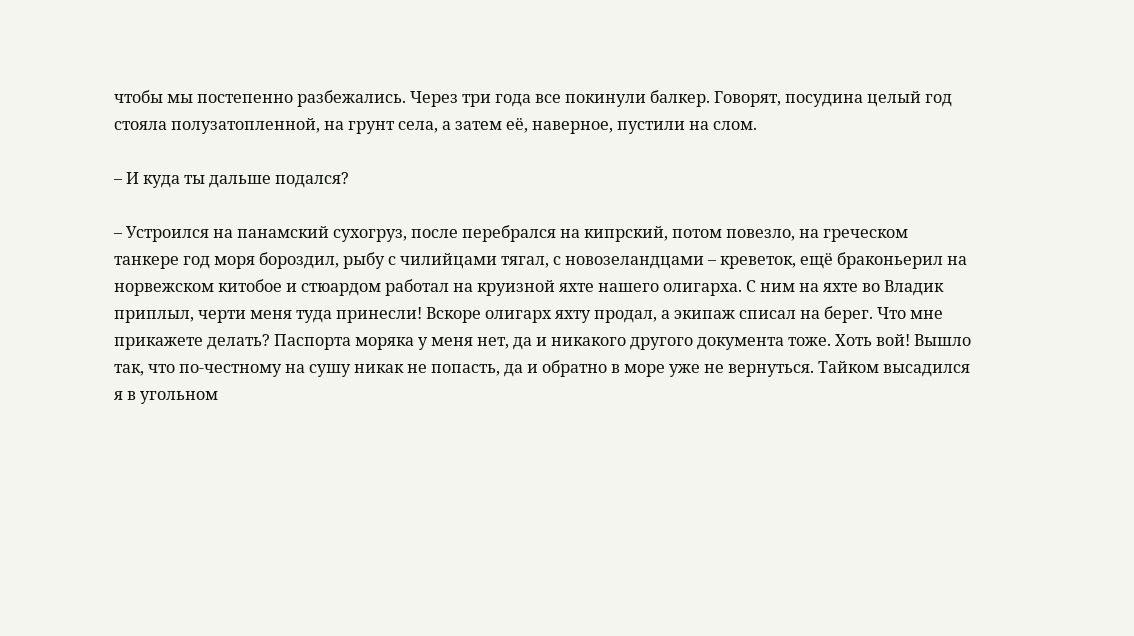чтобы мы постепенно разбежались. Через три года все покинули балкер. Говорят, посудина целый год стояла полузатопленной, на грунт села, а затем её, наверное, пустили на слом.

– И куда ты дальше подался?

– Устроился на панамский сухогруз, после перебрался на кипрский, потом повезло, на греческом танкере год моря бороздил, рыбу с чилийцами тягал, с новозеландцами – креветок, ещё браконьерил на норвежском китобое и стюардом работал на круизной яхте нашего олигарха. С ним на яхте во Владик приплыл, черти меня туда принесли! Вскоре олигарх яхту продал, а экипаж списал на берег. Что мне прикажете делать? Паспорта моряка у меня нет, да и никакого другого документа тоже. Хоть вой! Вышло так, что по-честному на сушу никак не попасть, да и обратно в море уже не вернуться. Тайком высадился я в угольном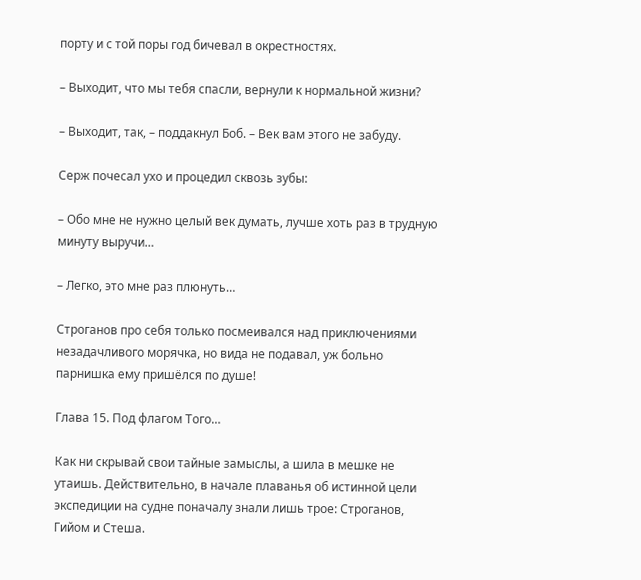порту и с той поры год бичевал в окрестностях.

– Выходит, что мы тебя спасли, вернули к нормальной жизни?

– Выходит, так, – поддакнул Боб. – Век вам этого не забуду.

Серж почесал ухо и процедил сквозь зубы:

– Обо мне не нужно целый век думать, лучше хоть раз в трудную минуту выручи…

– Легко, это мне раз плюнуть…

Строганов про себя только посмеивался над приключениями незадачливого морячка, но вида не подавал, уж больно парнишка ему пришёлся по душе!

Глава 15. Под флагом Того…

Как ни скрывай свои тайные замыслы, а шила в мешке не утаишь. Действительно, в начале плаванья об истинной цели экспедиции на судне поначалу знали лишь трое: Строганов, Гийом и Стеша.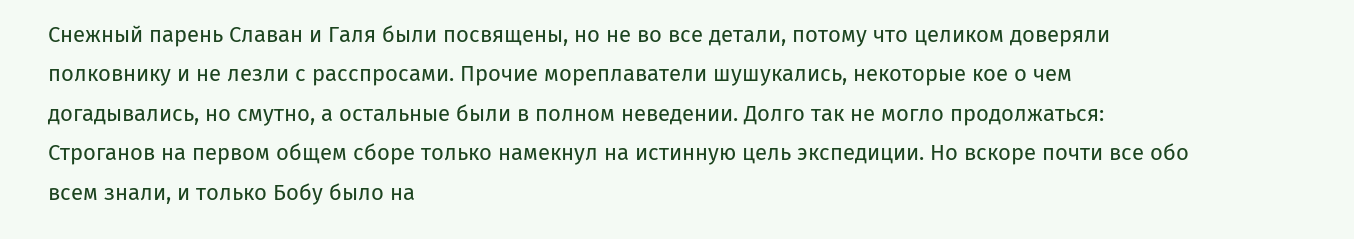Снежный парень Славан и Галя были посвящены, но не во все детали, потому что целиком доверяли полковнику и не лезли с расспросами. Прочие мореплаватели шушукались, некоторые кое о чем догадывались, но смутно, а остальные были в полном неведении. Долго так не могло продолжаться: Строганов на первом общем сборе только намекнул на истинную цель экспедиции. Но вскоре почти все обо всем знали, и только Бобу было на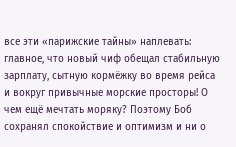все эти «парижские тайны» наплевать: главное, что новый чиф обещал стабильную зарплату, сытную кормёжку во время рейса и вокруг привычные морские просторы! О чем ещё мечтать моряку? Поэтому Боб сохранял спокойствие и оптимизм и ни о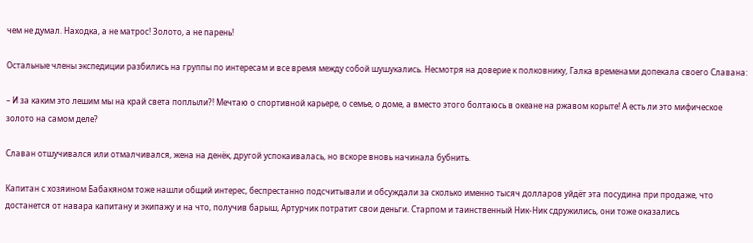чем не думал. Находка, а не матрос! Золото, а не парень!

Остальные члены экспедиции разбились на группы по интересам и все время между собой шушукались. Несмотря на доверие к полковнику, Галка временами допекала своего Славана:

– И за каким это лешим мы на край света поплыли?! Мечтаю о спортивной карьере, о семье, о доме, а вместо этого болтаюсь в океане на ржавом корыте! А есть ли это мифическое золото на самом деле?

Славан отшучивался или отмалчивался, жена на денёк, другой успокаивалась, но вскоре вновь начинала бубнить.

Капитан с хозяином Бабакяном тоже нашли общий интерес, беспрестанно подсчитывали и обсуждали за сколько именно тысяч долларов уйдёт эта посудина при продаже, что достанется от навара капитану и экипажу и на что, получив барыш, Артурчик потратит свои деньги. Старпом и таинственный Ник-Ник сдружились, они тоже оказались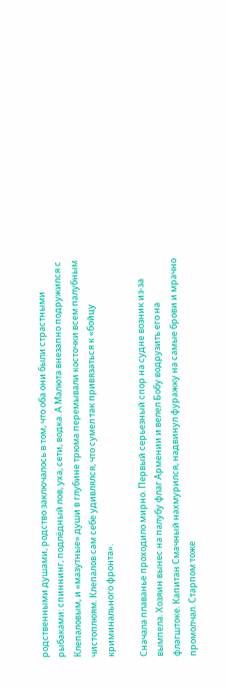родственными душами, родство заключалось в том, что оба они были страстными рыбаками: спиннинг, подлёдный лов, уха, сети, водка. А Малюта внезапно подружился с Клепаловым, и «мазутные» души в глубине трюма перемывали косточки всем палубным чистоплюям. Клепалов сам себе удивлялся, что сумел так привязаться к «бойцу криминального фронта».

Сначала плаванье проходило мирно. Первый серьезный спор на судне возник из-за вымпела. Хозяин вынес на палубу флаг Армении и велел Бобу водрузить его на флагштоке. Капитан Смачный нахмурился, надвинул фуражку на самые брови и мрачно промолчал. Старпом тоже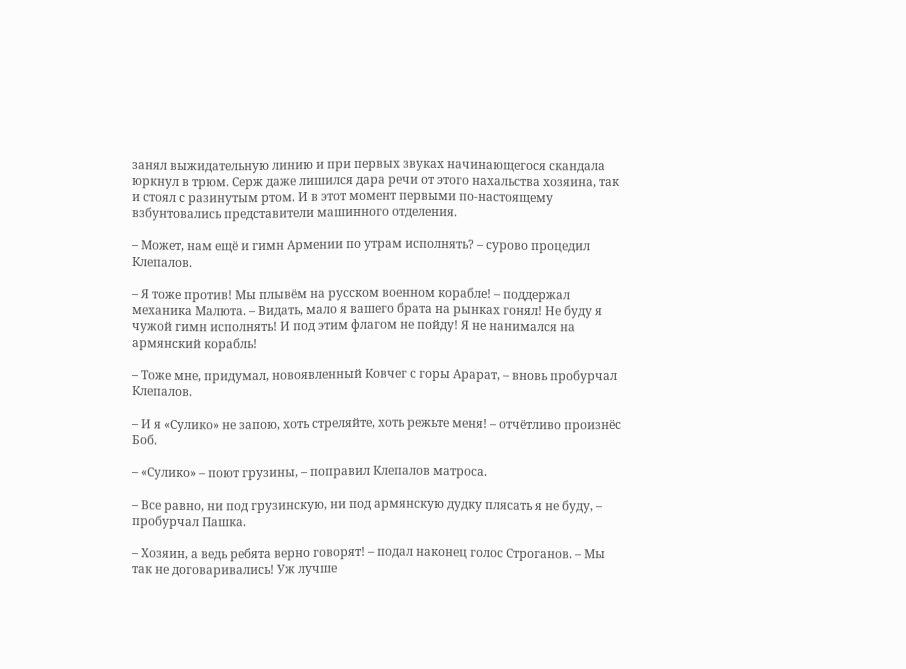занял выжидательную линию и при первых звуках начинающегося скандала юркнул в трюм. Серж даже лишился дара речи от этого нахальства хозяина, так и стоял с разинутым ртом. И в этот момент первыми по-настоящему взбунтовались представители машинного отделения.

– Может, нам ещё и гимн Армении по утрам исполнять? – сурово процедил Клепалов.

– Я тоже против! Мы плывём на русском военном корабле! – поддержал механика Малюта. – Видать, мало я вашего брата на рынках гонял! Не буду я чужой гимн исполнять! И под этим флагом не пойду! Я не нанимался на армянский корабль!

– Тоже мне, придумал, новоявленный Ковчег с горы Арарат, – вновь пробурчал Клепалов.

– И я «Сулико» не запою, хоть стреляйте, хоть режьте меня! – отчётливо произнёс Боб.

– «Сулико» – поют грузины, – поправил Клепалов матроса.

– Все равно, ни под грузинскую, ни под армянскую дудку плясать я не буду, – пробурчал Пашка.

– Хозяин, а ведь ребята верно говорят! – подал наконец голос Строганов. – Мы так не договаривались! Уж лучше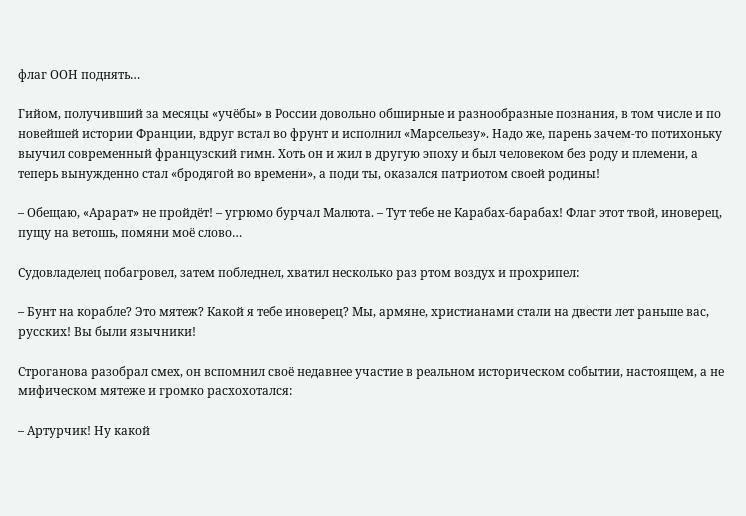флаг ООН поднять…

Гийом, получивший за месяцы «учёбы» в России довольно обширные и разнообразные познания, в том числе и по новейшей истории Франции, вдруг встал во фрунт и исполнил «Марсельезу». Надо же, парень зачем-то потихоньку выучил современный французский гимн. Хоть он и жил в другую эпоху и был человеком без роду и племени, а теперь вынужденно стал «бродягой во времени», а поди ты, оказался патриотом своей родины!

– Обещаю, «Арарат» не пройдёт! – угрюмо бурчал Малюта. – Тут тебе не Карабах-барабах! Флаг этот твой, иноверец, пущу на ветошь, помяни моё слово…

Судовладелец побагровел, затем побледнел, хватил несколько раз ртом воздух и прохрипел:

– Бунт на корабле? Это мятеж? Какой я тебе иноверец? Мы, армяне, христианами стали на двести лет раньше вас, русских! Вы были язычники!

Строганова разобрал смех, он вспомнил своё недавнее участие в реальном историческом событии, настоящем, а не мифическом мятеже и громко расхохотался:

– Артурчик! Ну какой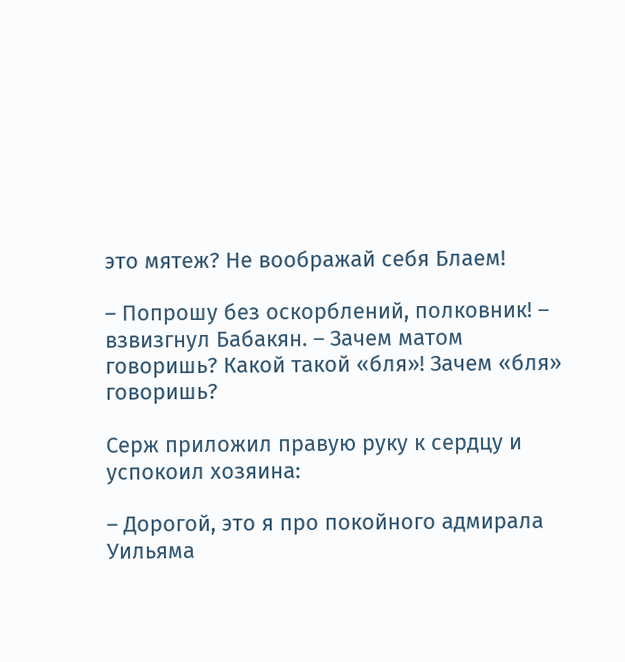это мятеж? Не воображай себя Блаем!

– Попрошу без оскорблений, полковник! – взвизгнул Бабакян. – Зачем матом говоришь? Какой такой «бля»! Зачем «бля» говоришь?

Серж приложил правую руку к сердцу и успокоил хозяина:

– Дорогой, это я про покойного адмирала Уильяма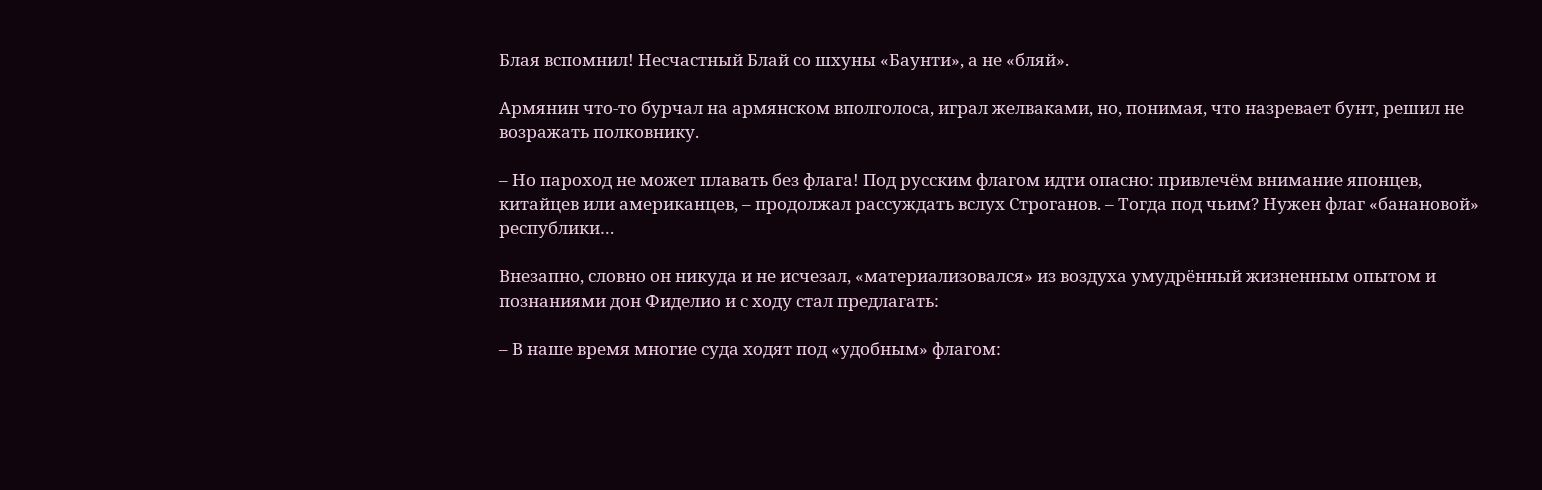Блая вспомнил! Несчастный Блай со шхуны «Баунти», а не «бляй».

Армянин что-то бурчал на армянском вполголоса, играл желваками, но, понимая, что назревает бунт, решил не возражать полковнику.

– Но пароход не может плавать без флага! Под русским флагом идти опасно: привлечём внимание японцев, китайцев или американцев, – продолжал рассуждать вслух Строганов. – Тогда под чьим? Нужен флаг «банановой» республики…

Внезапно, словно он никуда и не исчезал, «материализовался» из воздуха умудрённый жизненным опытом и познаниями дон Фиделио и с ходу стал предлагать:

– В наше время многие суда ходят под «удобным» флагом: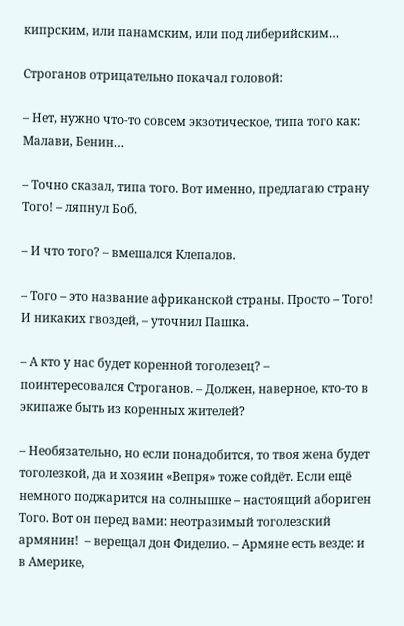кипрским, или панамским, или под либерийским…

Строганов отрицательно покачал головой:

– Нет, нужно что-то совсем экзотическое, типа того как: Малави, Бенин…

– Точно сказал, типа того. Вот именно, предлагаю страну Того! – ляпнул Боб.

– И что того? – вмешался Клепалов.

– Того – это название африканской страны. Просто – Того! И никаких гвоздей, – уточнил Пашка.

– А кто у нас будет коренной тоголезец? – поинтересовался Строганов. – Должен, наверное, кто-то в экипаже быть из коренных жителей?

– Необязательно, но если понадобится, то твоя жена будет тоголезкой, да и хозяин «Вепря» тоже сойдёт. Если ещё немного поджарится на солнышке – настоящий абориген Того. Вот он перед вами: неотразимый тоголезский армянин!  – верещал дон Фиделио. – Армяне есть везде: и в Америке,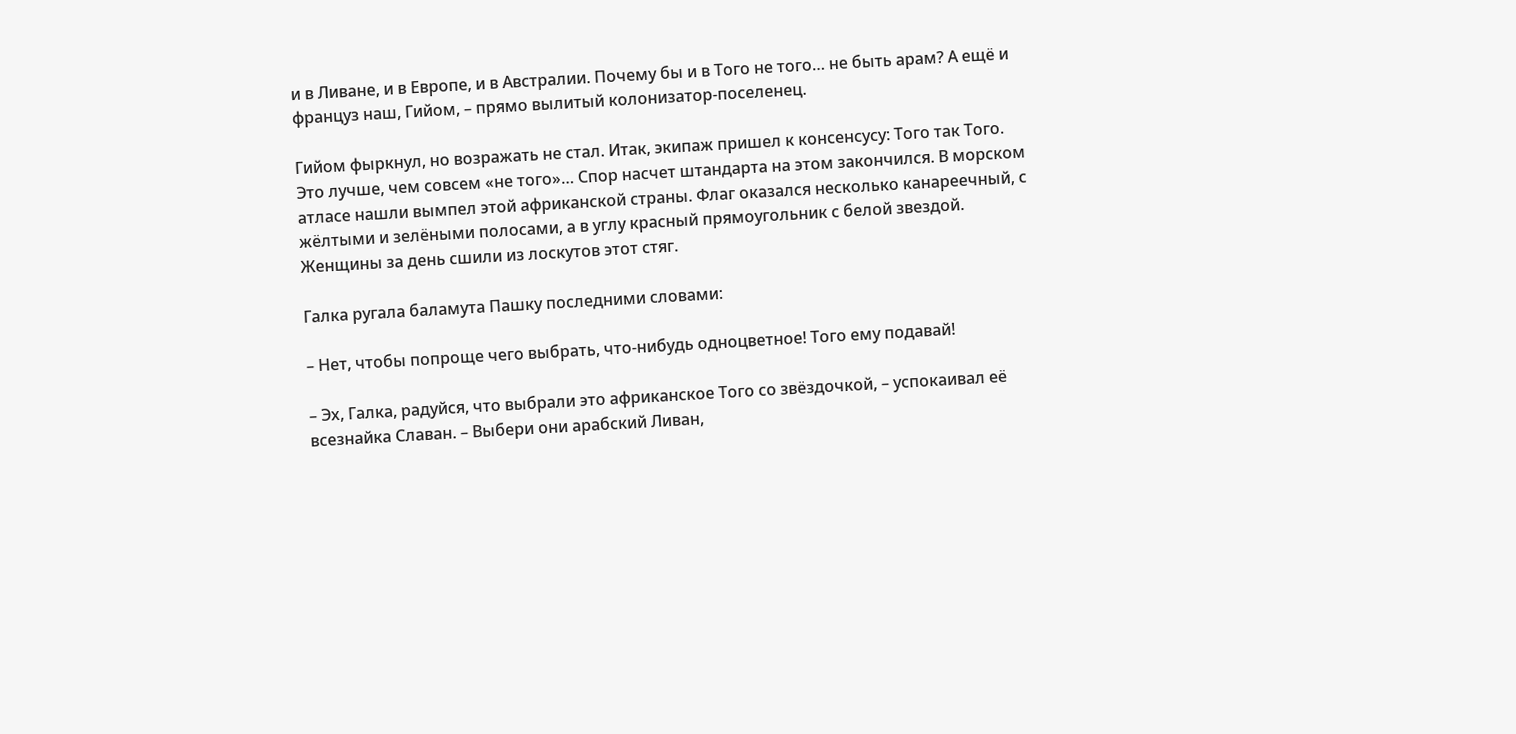и в Ливане, и в Европе, и в Австралии. Почему бы и в Того не того… не быть арам? А ещё и француз наш, Гийом, – прямо вылитый колонизатор-поселенец.

Гийом фыркнул, но возражать не стал. Итак, экипаж пришел к консенсусу: Того так Того. Это лучше, чем совсем «не того»… Спор насчет штандарта на этом закончился. В морском атласе нашли вымпел этой африканской страны. Флаг оказался несколько канареечный, с жёлтыми и зелёными полосами, а в углу красный прямоугольник с белой звездой. Женщины за день сшили из лоскутов этот стяг.

Галка ругала баламута Пашку последними словами:

– Нет, чтобы попроще чего выбрать, что-нибудь одноцветное! Того ему подавай!

– Эх, Галка, радуйся, что выбрали это африканское Того со звёздочкой, – успокаивал её всезнайка Славан. – Выбери они арабский Ливан,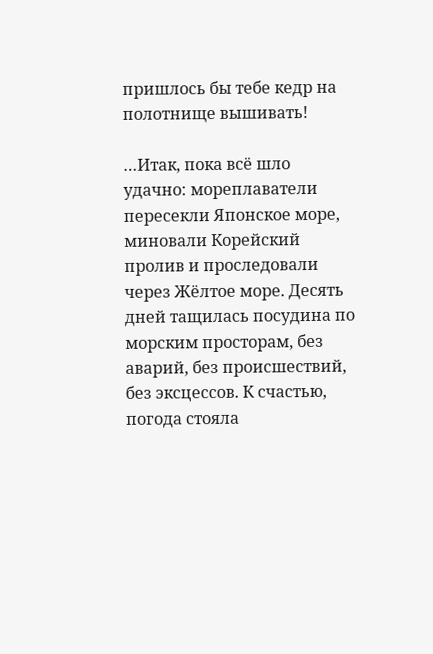пришлось бы тебе кедр на полотнище вышивать!

…Итак, пока всё шло удачно: мореплаватели пересекли Японское море, миновали Корейский пролив и проследовали через Жёлтое море. Десять дней тащилась посудина по морским просторам, без аварий, без происшествий, без эксцессов. К счастью, погода стояла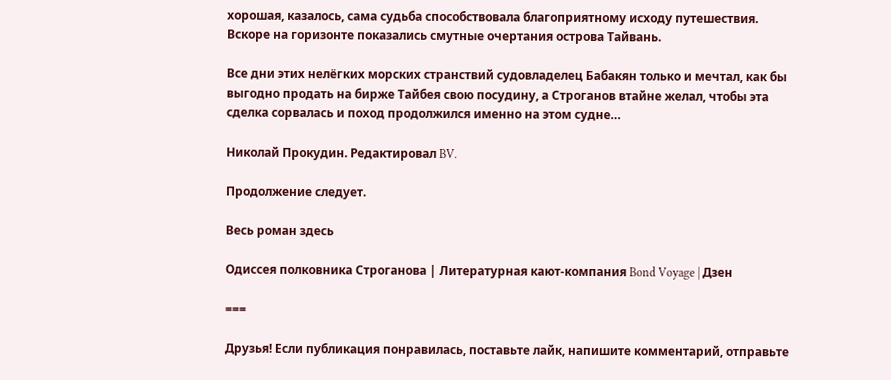хорошая, казалось, сама судьба способствовала благоприятному исходу путешествия. Вскоре на горизонте показались смутные очертания острова Тайвань.

Все дни этих нелёгких морских странствий судовладелец Бабакян только и мечтал, как бы выгодно продать на бирже Тайбея свою посудину, а Строганов втайне желал, чтобы эта сделка сорвалась и поход продолжился именно на этом судне…

Николай Прокудин. Редактировал BV.

Продолжение следует.

Весь роман здесь

Одиссея полковника Строганова | Литературная кают-компания Bond Voyage | Дзен

===

Друзья! Если публикация понравилась, поставьте лайк, напишите комментарий, отправьте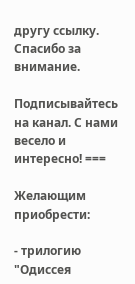другу ссылку. Спасибо за внимание.

Подписывайтесь на канал. С нами весело и интересно! ===

Желающим приобрести:

- трилогию "Одиссея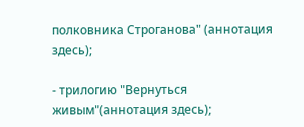полковника Строганова" (аннотация здесь);

- трилогию "Вернуться живым"(аннотация здесь);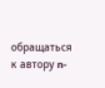обращаться к автору n-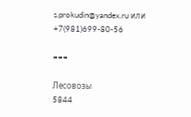s.prokudin@yandex.ru или +7(981)699-80-56

===

Лесовозы
5844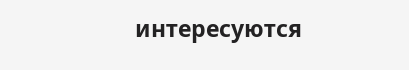интересуются